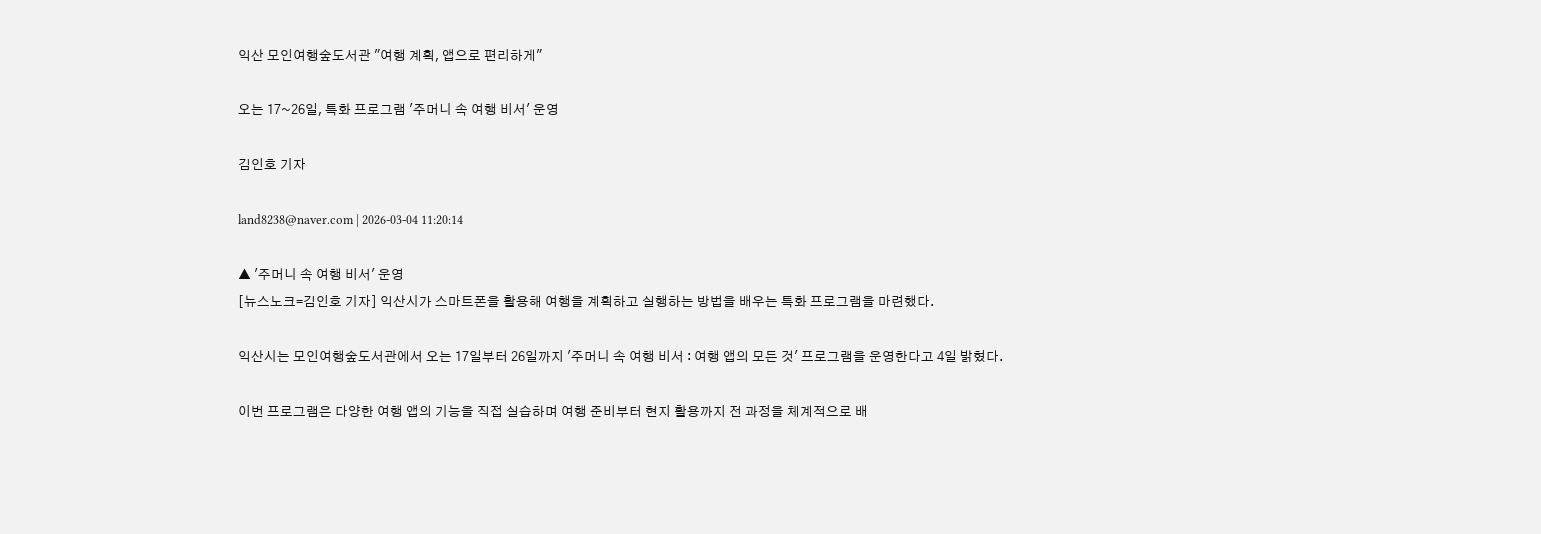익산 모인여행숲도서관 "여행 계획, 앱으로 편리하게"

오는 17~26일, 특화 프로그램 '주머니 속 여행 비서' 운영

김인호 기자

land8238@naver.com | 2026-03-04 11:20:14

▲ '주머니 속 여행 비서' 운영
[뉴스노크=김인호 기자] 익산시가 스마트폰을 활용해 여행을 계획하고 실행하는 방법을 배우는 특화 프로그램을 마련했다.

익산시는 모인여행숲도서관에서 오는 17일부터 26일까지 '주머니 속 여행 비서 : 여행 앱의 모든 것' 프로그램을 운영한다고 4일 밝혔다.

이번 프로그램은 다양한 여행 앱의 기능을 직접 실습하며 여행 준비부터 현지 활용까지 전 과정을 체계적으로 배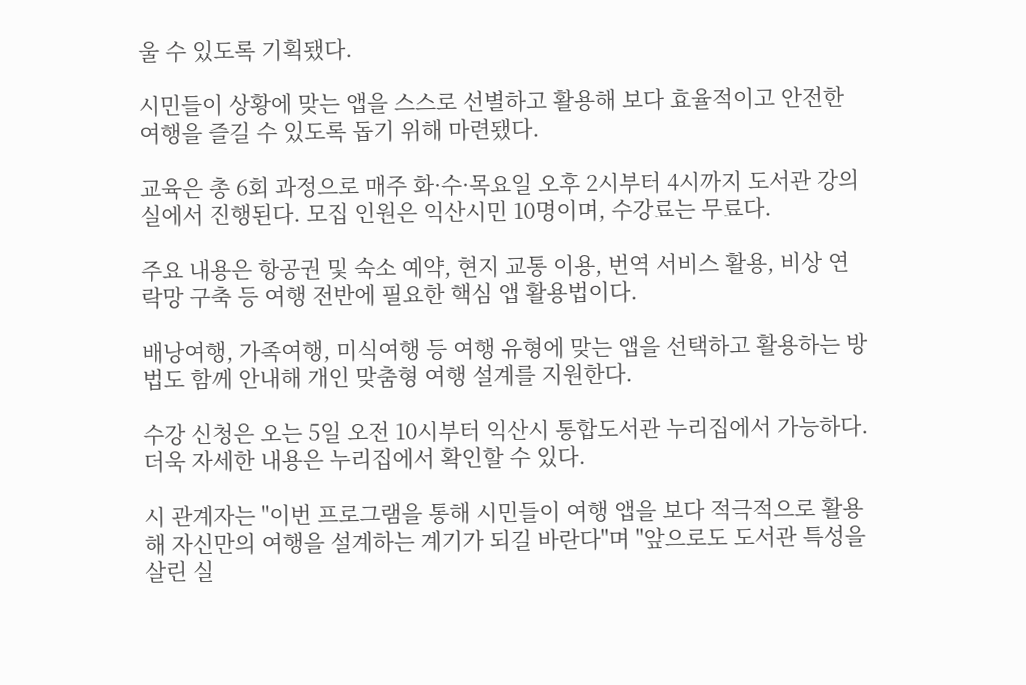울 수 있도록 기획됐다.

시민들이 상황에 맞는 앱을 스스로 선별하고 활용해 보다 효율적이고 안전한 여행을 즐길 수 있도록 돕기 위해 마련됐다.

교육은 총 6회 과정으로 매주 화·수·목요일 오후 2시부터 4시까지 도서관 강의실에서 진행된다. 모집 인원은 익산시민 10명이며, 수강료는 무료다.

주요 내용은 항공권 및 숙소 예약, 현지 교통 이용, 번역 서비스 활용, 비상 연락망 구축 등 여행 전반에 필요한 핵심 앱 활용법이다.

배낭여행, 가족여행, 미식여행 등 여행 유형에 맞는 앱을 선택하고 활용하는 방법도 함께 안내해 개인 맞춤형 여행 설계를 지원한다.

수강 신청은 오는 5일 오전 10시부터 익산시 통합도서관 누리집에서 가능하다. 더욱 자세한 내용은 누리집에서 확인할 수 있다.

시 관계자는 "이번 프로그램을 통해 시민들이 여행 앱을 보다 적극적으로 활용해 자신만의 여행을 설계하는 계기가 되길 바란다"며 "앞으로도 도서관 특성을 살린 실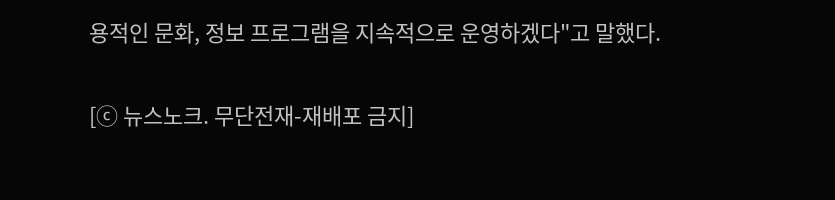용적인 문화, 정보 프로그램을 지속적으로 운영하겠다"고 말했다.

[ⓒ 뉴스노크. 무단전재-재배포 금지]